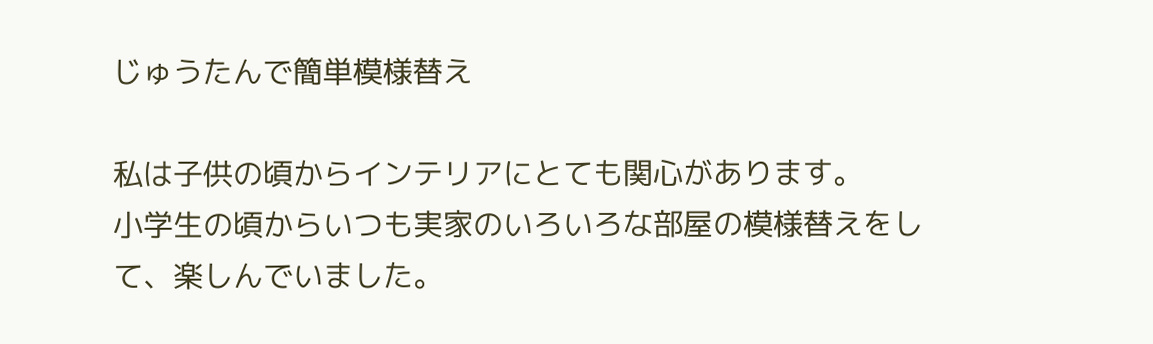じゅうたんで簡単模様替え

私は子供の頃からインテリアにとても関心があります。
小学生の頃からいつも実家のいろいろな部屋の模様替えをして、楽しんでいました。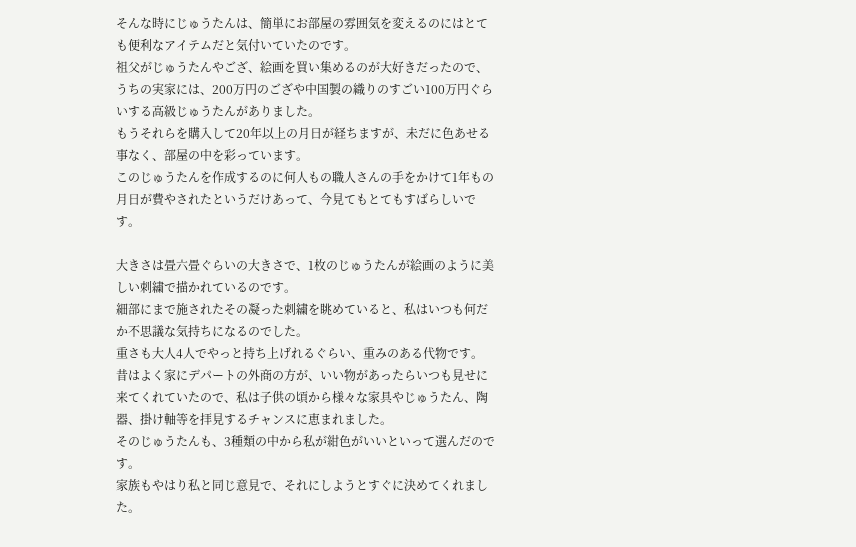そんな時にじゅうたんは、簡単にお部屋の雰囲気を変えるのにはとても便利なアイテムだと気付いていたのです。
祖父がじゅうたんやござ、絵画を買い集めるのが大好きだったので、うちの実家には、200万円のござや中国製の織りのすごい100万円ぐらいする高級じゅうたんがありました。
もうそれらを購入して20年以上の月日が経ちますが、未だに色あせる事なく、部屋の中を彩っています。
このじゅうたんを作成するのに何人もの職人さんの手をかけて1年もの月日が費やされたというだけあって、今見てもとてもすばらしいです。

大きさは畳六畳ぐらいの大きさで、1枚のじゅうたんが絵画のように美しい刺繍で描かれているのです。
細部にまで施されたその凝った刺繍を眺めていると、私はいつも何だか不思議な気持ちになるのでした。
重さも大人4人でやっと持ち上げれるぐらい、重みのある代物です。
昔はよく家にデパートの外商の方が、いい物があったらいつも見せに来てくれていたので、私は子供の頃から様々な家具やじゅうたん、陶器、掛け軸等を拝見するチャンスに恵まれました。
そのじゅうたんも、3種類の中から私が紺色がいいといって選んだのです。
家族もやはり私と同じ意見で、それにしようとすぐに決めてくれました。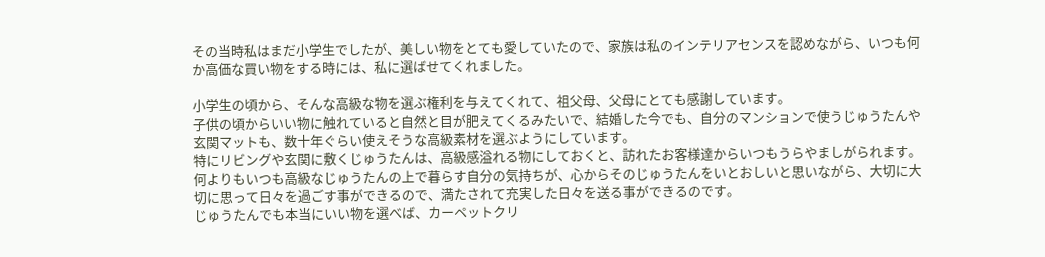その当時私はまだ小学生でしたが、美しい物をとても愛していたので、家族は私のインテリアセンスを認めながら、いつも何か高価な買い物をする時には、私に選ばせてくれました。

小学生の頃から、そんな高級な物を選ぶ権利を与えてくれて、祖父母、父母にとても感謝しています。
子供の頃からいい物に触れていると自然と目が肥えてくるみたいで、結婚した今でも、自分のマンションで使うじゅうたんや玄関マットも、数十年ぐらい使えそうな高級素材を選ぶようにしています。
特にリビングや玄関に敷くじゅうたんは、高級感溢れる物にしておくと、訪れたお客様達からいつもうらやましがられます。
何よりもいつも高級なじゅうたんの上で暮らす自分の気持ちが、心からそのじゅうたんをいとおしいと思いながら、大切に大切に思って日々を過ごす事ができるので、満たされて充実した日々を送る事ができるのです。
じゅうたんでも本当にいい物を選べば、カーペットクリ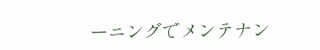ーニングでメンテナン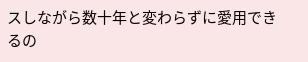スしながら数十年と変わらずに愛用できるの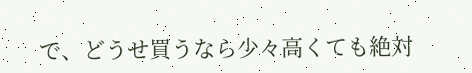で、どうせ買うなら少々高くても絶対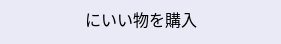にいい物を購入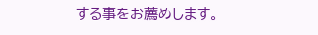する事をお薦めします。